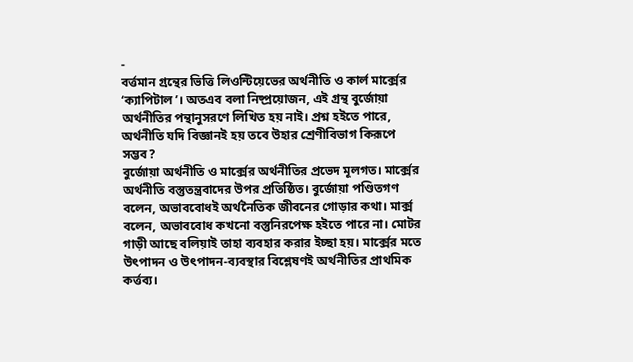-
বর্ত্তমান গ্রন্থের ভিত্তি লিওন্টিয়েভের অর্থনীতি ও কার্ল মার্ক্সের ‘ক্যাপিটাল’। অতএব বলা নিষ্প্রয়োজন, এই গ্রন্থ বুর্জোয়া অর্থনীতির পন্থানুসরণে লিখিত হয় নাই। প্রশ্ন হইতে পারে, অর্থনীতি যদি বিজ্ঞানই হয় তবে উহার শ্রেণীবিভাগ কিরূপে সম্ভব?
বুর্জোয়া অর্থনীতি ও মার্ক্সের অর্থনীতির প্রভেদ মূলগত। মার্ক্সের অর্থনীতি বস্তুতন্ত্রবাদের উপর প্রতিষ্ঠিত। বুর্জোয়া পণ্ডিতগণ বলেন, অভাববোধই অর্থনৈতিক জীবনের গোড়ার কথা। মার্ক্স বলেন, অভাববোধ কখনো বস্তুনিরপেক্ষ হইতে পারে না। মোটর গাড়ী আছে বলিয়াই তাহা ব্যবহার করার ইচ্ছা হয়। মার্ক্সের মতে উৎপাদন ও উৎপাদন-ব্যবস্থার বিশ্লেষণই অর্থনীতির প্রাথমিক কর্ত্তব্য।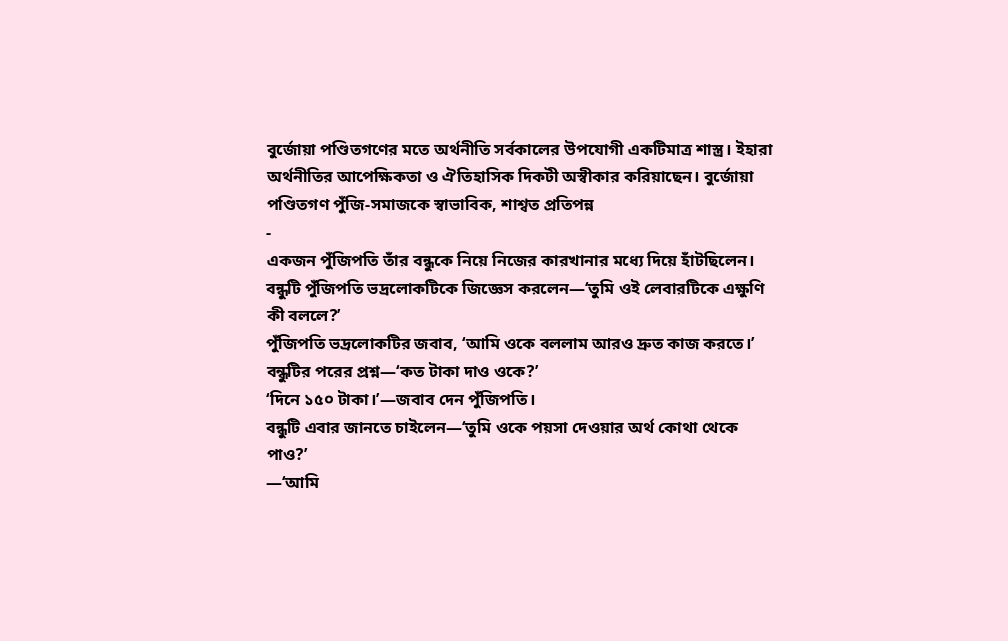বুর্জোয়া পণ্ডিতগণের মতে অর্থনীতি সর্বকালের উপযোগী একটিমাত্র শাস্ত্র। ইহারা অর্থনীতির আপেক্ষিকতা ও ঐতিহাসিক দিকটী অস্বীকার করিয়াছেন। বুর্জোয়া পণ্ডিতগণ পুঁজি-সমাজকে স্বাভাবিক, শাশ্বত প্রতিপন্ন
-
একজন পুঁজিপতি তাঁর বন্ধুকে নিয়ে নিজের কারখানার মধ্যে দিয়ে হাঁটছিলেন। বন্ধুটি পুঁজিপতি ভদ্রলোকটিকে জিজ্ঞেস করলেন—‘তুমি ওই লেবারটিকে এক্ষুণি কী বললে?’
পুঁজিপতি ভদ্রলোকটির জবাব, ‘আমি ওকে বললাম আরও দ্রুত কাজ করতে।’
বন্ধুটির পরের প্রশ্ন—‘কত টাকা দাও ওকে?’
‘দিনে ১৫০ টাকা।’—জবাব দেন পুঁজিপতি।
বন্ধুটি এবার জানতে চাইলেন—‘তুমি ওকে পয়সা দেওয়ার অর্থ কোথা থেকে পাও?’
—‘আমি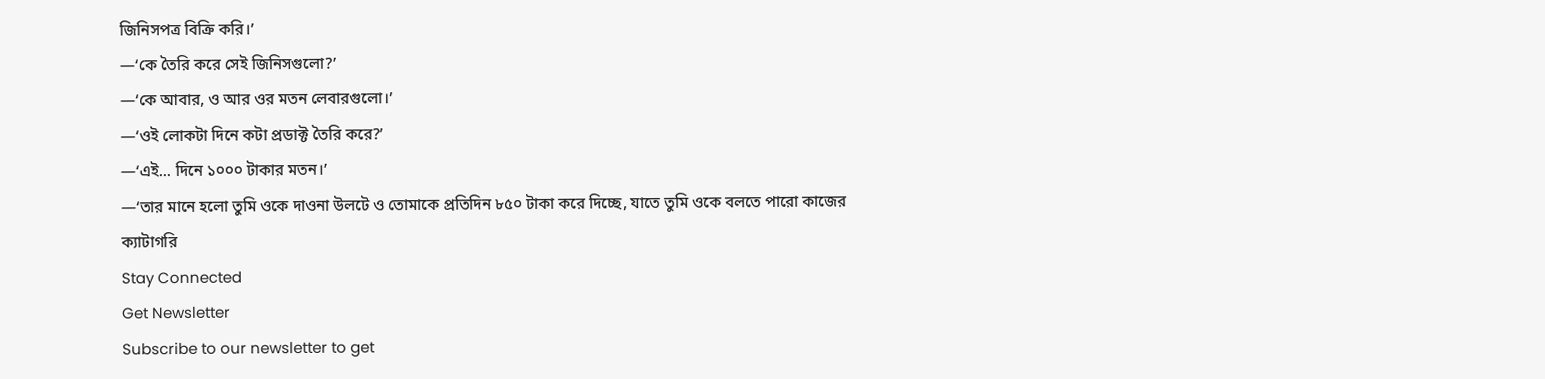জিনিসপত্র বিক্রি করি।’
—‘কে তৈরি করে সেই জিনিসগুলো?’
—‘কে আবার, ও আর ওর মতন লেবারগুলো।’
—‘ওই লোকটা দিনে কটা প্রডাক্ট তৈরি করে?’
—‘এই... দিনে ১০০০ টাকার মতন।’
—‘তার মানে হলো তুমি ওকে দাওনা উলটে ও তোমাকে প্রতিদিন ৮৫০ টাকা করে দিচ্ছে, যাতে তুমি ওকে বলতে পারো কাজের
ক্যাটাগরি
Stay Connected
Get Newsletter
Subscribe to our newsletter to get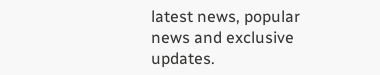latest news, popular news and exclusive updates.